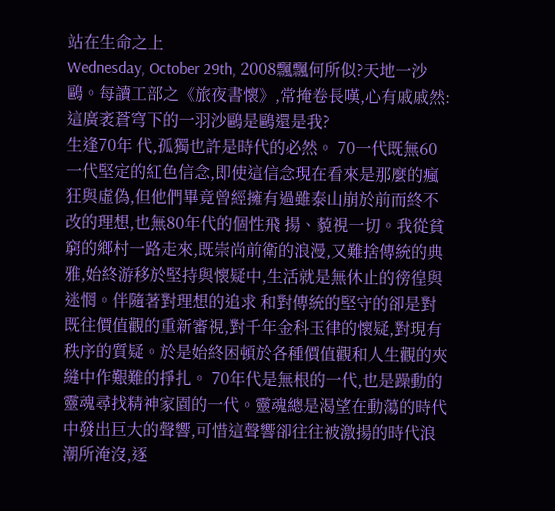站在生命之上
Wednesday, October 29th, 2008飄飄何所似?天地一沙鷗。每讀工部之《旅夜書懷》,常掩卷長嘆,心有戚戚然:這廣袤蒼穹下的一羽沙鷗是鷗還是我?
生逢70年 代,孤獨也許是時代的必然。 70一代既無60一代堅定的紅色信念,即使這信念現在看來是那麼的瘋狂與虛偽,但他們畢竟曾經擁有過雖泰山崩於前而終不改的理想,也無80年代的個性飛 揚、藐視一切。我從貧窮的鄉村一路走來,既崇尚前衛的浪漫,又難捨傳統的典雅,始終游移於堅持與懷疑中,生活就是無休止的徬徨與迷惘。伴隨著對理想的追求 和對傳統的堅守的卻是對既往價值觀的重新審視,對千年金科玉律的懷疑,對現有秩序的質疑。於是始終困頓於各種價值觀和人生觀的夾縫中作艱難的掙扎。 70年代是無根的一代,也是躁動的靈魂尋找精神家園的一代。靈魂總是渴望在動蕩的時代中發出巨大的聲響,可惜這聲響卻往往被激揚的時代浪潮所淹沒,逐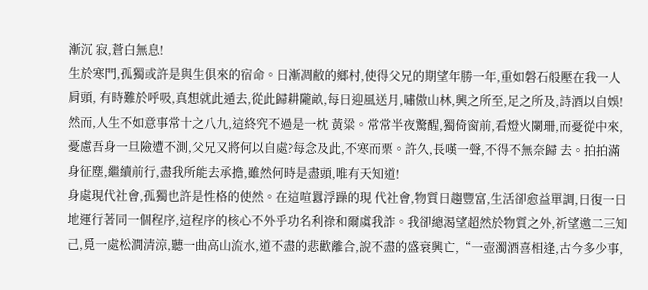漸沉 寂,蒼白無息!
生於寒門,孤獨或許是與生俱來的宿命。日漸凋敝的鄉村,使得父兄的期望年勝一年,重如磐石般壓在我一人肩頭, 有時難於呼吸,真想就此遁去,從此歸耕隴畝,每日迎風送月,嘯傲山林,興之所至,足之所及,詩酒以自娛!然而,人生不如意事常十之八九,這終究不過是一枕 黃粱。常常半夜驚醒,獨倚窗前,看燈火闌珊,而憂從中來,憂慮吾身一旦險遭不測,父兄又將何以自處?每念及此,不寒而栗。許久,長嘆一聲,不得不無奈歸 去。拍拍滿身征塵,繼續前行,盡我所能去承擔,雖然何時是盡頭,唯有天知道!
身處現代社會,孤獨也許是性格的使然。在這喧囂浮躁的現 代社會,物質日趨豐富,生活卻愈益單調,日復一日地運行著同一個程序,這程序的核心不外乎功名利祿和爾虞我詐。我卻總渴望超然於物質之外,祈望邀二三知 己,覓一處松澗清涼,聽一曲高山流水,道不盡的悲歡離合,說不盡的盛衰興亡,“一壺濁酒喜相逢,古今多少事,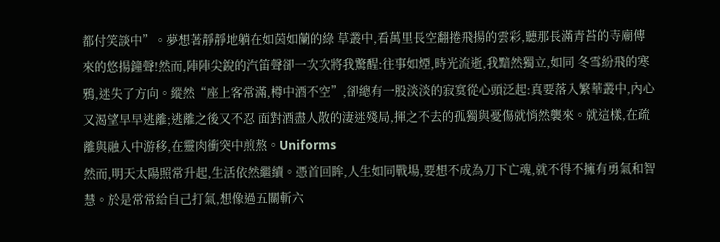都付笑談中”。夢想著靜靜地躺在如茵如蘭的綠 草叢中,看萬里長空翻捲飛揚的雲彩,聽那長滿青苔的寺廟傳來的悠揚鐘聲!然而,陣陣尖銳的汽笛聲卻一次次將我驚醒:往事如煙,時光流逝,我黯然獨立,如同 冬雪紛飛的寒鴉,迷失了方向。縱然“座上客常滿,樽中酒不空”,卻總有一股淡淡的寂寞從心頭泛起:真要落入繁華叢中,內心又渴望早早逃離;逃離之後又不忍 面對酒盡人散的淒迷殘局,揮之不去的孤獨與憂傷就悄然襲來。就這樣,在疏離與融入中游移,在靈肉衝突中煎熬。Uniforms
然而,明天太陽照常升起,生活依然繼續。憑首回眸,人生如同戰場,要想不成為刀下亡魂,就不得不擁有勇氣和智慧。於是常常給自己打氣,想像過五關斬六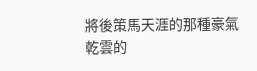將後策馬天涯的那種豪氣乾雲的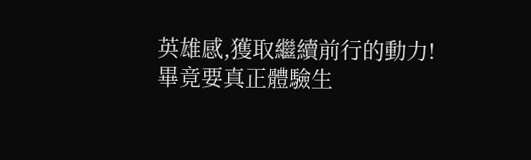英雄感,獲取繼續前行的動力!畢竟要真正體驗生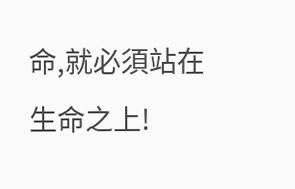命,就必須站在生命之上!